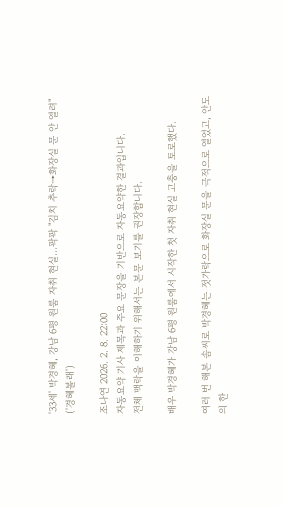'33세' 박경혜, 강남 6평 원룸 자취 현실...팍팍 "김치 추락→화장실 문 안 열려" ('경혜볼래')

조나연 2026. 2. 8. 22:00
자동요약 기사 제목과 주요 문장을 기반으로 자동요약한 결과입니다.
전체 맥락을 이해하기 위해서는 본문 보기를 권장합니다.

배우 박경혜가 강남 6평 원룸에서 시작한 첫 자취 현실 고충을 토로했다.

여러 번 해본 솜씨로 박경혜는 젓가락으로 화장실 문을 극적으로 열었고, 안도의 한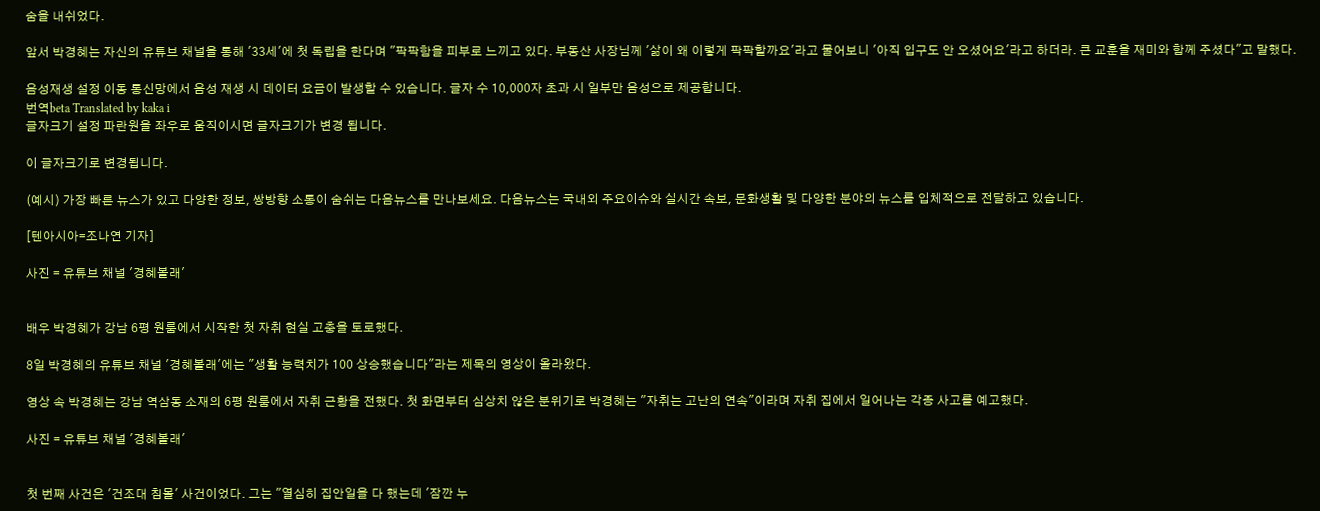숨을 내쉬었다.

앞서 박경혜는 자신의 유튜브 채널을 통해 '33세'에 첫 독립을 한다며 "팍팍함을 피부로 느끼고 있다. 부동산 사장님께 '삶이 왜 이렇게 팍팍할까요'라고 물어보니 '아직 입구도 안 오셨어요'라고 하더라. 큰 교훈을 재미와 함께 주셨다"고 말했다.

음성재생 설정 이동 통신망에서 음성 재생 시 데이터 요금이 발생할 수 있습니다. 글자 수 10,000자 초과 시 일부만 음성으로 제공합니다.
번역beta Translated by kaka i
글자크기 설정 파란원을 좌우로 움직이시면 글자크기가 변경 됩니다.

이 글자크기로 변경됩니다.

(예시) 가장 빠른 뉴스가 있고 다양한 정보, 쌍방향 소통이 숨쉬는 다음뉴스를 만나보세요. 다음뉴스는 국내외 주요이슈와 실시간 속보, 문화생활 및 다양한 분야의 뉴스를 입체적으로 전달하고 있습니다.

[텐아시아=조나연 기자]

사진 = 유튜브 채널 '경혜볼래'


배우 박경혜가 강남 6평 원룸에서 시작한 첫 자취 현실 고충을 토로했다.

8일 박경혜의 유튜브 채널 '경혜볼래'에는 "생활 능력치가 100 상승했습니다"라는 제목의 영상이 올라왔다.

영상 속 박경혜는 강남 역삼동 소재의 6평 원룸에서 자취 근황을 전했다. 첫 화면부터 심상치 않은 분위기로 박경혜는 "자취는 고난의 연속"이라며 자취 집에서 일어나는 각종 사고를 예고했다.

사진 = 유튜브 채널 '경혜볼래'


첫 번째 사건은 '건조대 침몰' 사건이었다. 그는 "열심히 집안일을 다 했는데 '잠깐 누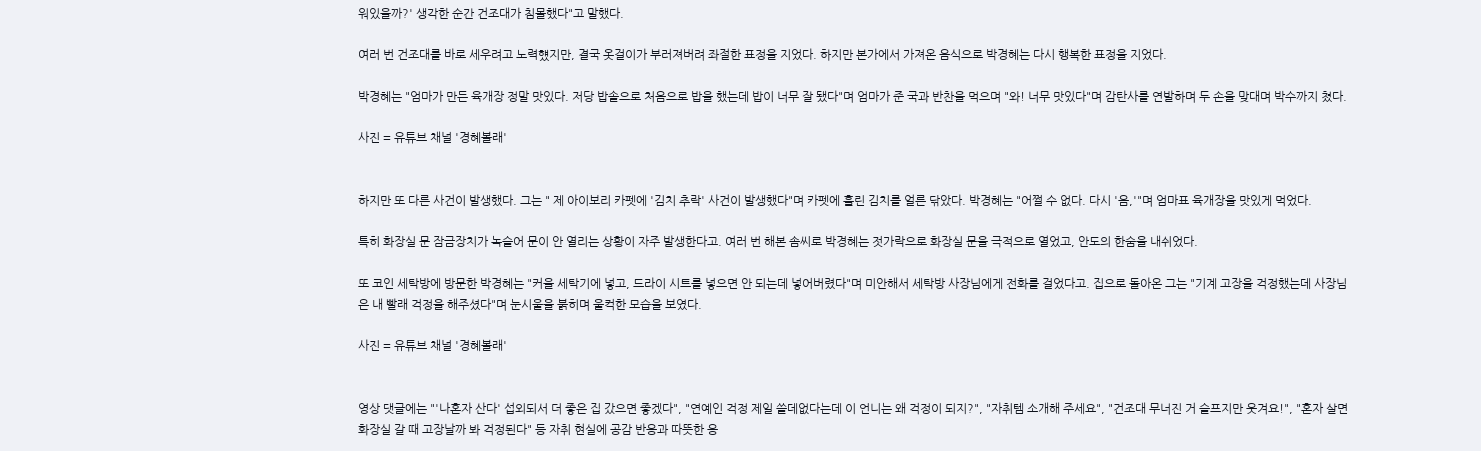워있을까?' 생각한 순간 건조대가 침몰했다"고 말했다.

여러 번 건조대를 바로 세우려고 노력헀지만, 결국 옷걸이가 부러져버려 좌절한 표정을 지었다. 하지만 본가에서 가져온 음식으로 박경혜는 다시 행복한 표정을 지었다.

박경혜는 "엄마가 만든 육개장 정말 맛있다. 저당 밥솥으로 처음으로 밥을 했는데 밥이 너무 잘 됐다"며 엄마가 준 국과 반찬을 먹으며 "와! 너무 맛있다"며 감탄사를 연발하며 두 손을 맞대며 박수까지 쳤다.

사진 = 유튜브 채널 '경혜볼래'


하지만 또 다른 사건이 발생했다. 그는 " 제 아이보리 카펫에 '김치 추락' 사건이 발생했다"며 카펫에 흘린 김치를 얼른 닦았다. 박경혜는 "어쩔 수 없다. 다시 '음,'"며 엄마표 육개장을 맛있게 먹었다.

특히 화장실 문 잠금장치가 녹슬어 문이 안 열리는 상황이 자주 발생한다고. 여러 번 해본 솜씨로 박경혜는 젓가락으로 화장실 문을 극적으로 열었고, 안도의 한숨을 내쉬었다.

또 코인 세탁방에 방문한 박경혜는 "커을 세탁기에 넣고, 드라이 시트를 넣으면 안 되는데 넣어버렸다"며 미안해서 세탁방 사장님에게 전화를 걸었다고. 집으로 돌아온 그는 "기계 고장을 걱정했는데 사장님은 내 빨래 걱정을 해주셨다"며 눈시울을 붉히며 울컥한 모습을 보였다.

사진 = 유튜브 채널 '경혜볼래'


영상 댓글에는 "'나혼자 산다' 섭외되서 더 좋은 집 갔으면 좋겠다", "연예인 걱정 제일 쓸데없다는데 이 언니는 왜 걱정이 되지?", "자취템 소개해 주세요", "건조대 무너진 거 슬프지만 웃겨요!", "혼자 살면 화장실 갈 때 고장날까 봐 걱정된다" 등 자취 현실에 공감 반응과 따뜻한 응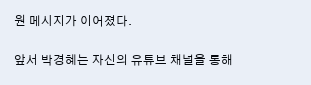원 메시지가 이어졌다.

앞서 박경혜는 자신의 유튜브 채널을 통해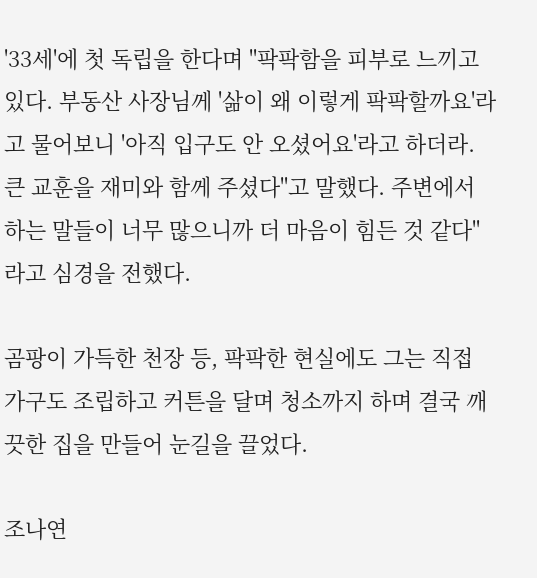'33세'에 첫 독립을 한다며 "팍팍함을 피부로 느끼고 있다. 부동산 사장님께 '삶이 왜 이렇게 팍팍할까요'라고 물어보니 '아직 입구도 안 오셨어요'라고 하더라. 큰 교훈을 재미와 함께 주셨다"고 말했다. 주변에서 하는 말들이 너무 많으니까 더 마음이 힘든 것 같다"라고 심경을 전했다.

곰팡이 가득한 천장 등, 팍팍한 현실에도 그는 직접 가구도 조립하고 커튼을 달며 청소까지 하며 결국 깨끗한 집을 만들어 눈길을 끌었다.

조나연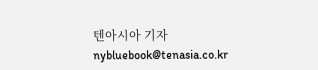텐아시아 기자 nybluebook@tenasia.co.kr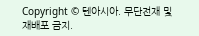Copyright © 텐아시아. 무단전재 및 재배포 금지.